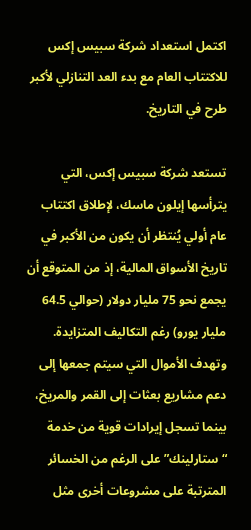اكتمل استعداد شركة سبيس إكس للاكتتاب العام مع بدء العد التنازلي لأكبر طرح في التاريخ.

تستعد شركة سبيس إكس، التي يترأسها إيلون ماسك، لإطلاق اكتتاب عام أولي يُنتظر أن يكون من الأكبر في تاريخ الأسواق المالية، إذ من المتوقع أن يجمع نحو 75 مليار دولار (حوالي 64.5 مليار يورو) رغم التكاليف المتزايدة. وتهدف الأموال التي سيتم جمعها إلى دعم مشاريع بعثات إلى القمر والمريخ، بينما تسجل إيرادات قوية من خدمة “ستارلينك” على الرغم من الخسائر المترتبة على مشروعات أخرى مثل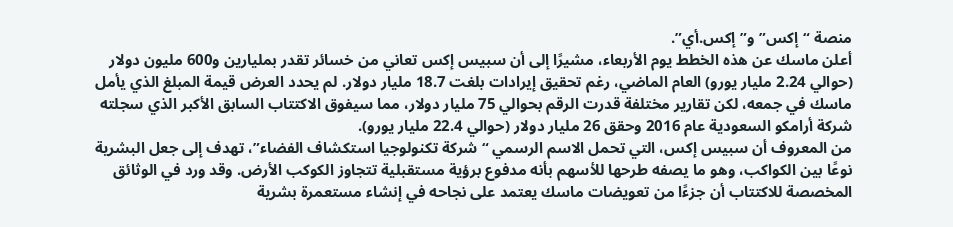منصة “إكس” و”إكس.أي”.
أعلن ماسك عن هذه الخطط يوم الأربعاء، مشيرًا إلى أن سبيس إكس تعاني من خسائر تقدر بمليارين و600 مليون دولار (حوالي 2.24 مليار يورو) العام الماضي، رغم تحقيق إيرادات بلغت 18.7 مليار دولار. لم يحدد العرض قيمة المبلغ الذي يأمل ماسك في جمعه، لكن تقارير مختلفة قدرت الرقم بحوالي 75 مليار دولار، مما سيفوق الاكتتاب السابق الأكبر الذي سجلته شركة أرامكو السعودية عام 2016 وحقق 26 مليار دولار (حوالي 22.4 مليار يورو).
من المعروف أن سبيس إكس، التي تحمل الاسم الرسمي “شركة تكنولوجيا استكشاف الفضاء”، تهدف إلى جعل البشرية نوعًا بين الكواكب، وهو ما يصفه طرحها للأسهم بأنه مدفوع برؤية مستقبلية تتجاوز الكوكب الأرض. وقد ورد في الوثائق المخصصة للاكتتاب أن جزءًا من تعويضات ماسك يعتمد على نجاحه في إنشاء مستعمرة بشرية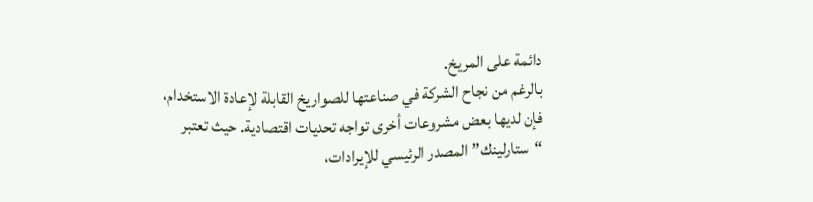دائمة على المريخ.
بالرغم من نجاح الشركة في صناعتها للصواريخ القابلة لإعادة الاستخدام، فإن لديها بعض مشروعات أخرى تواجه تحديات اقتصادية. حيث تعتبر “ستارلينك” المصدر الرئيسي للإيرادات،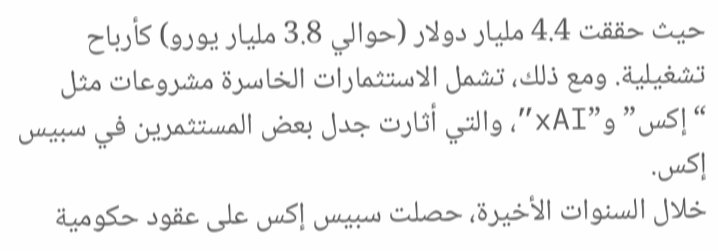حيث حققت 4.4 مليار دولار (حوالي 3.8 مليار يورو) كأرباح تشغيلية. ومع ذلك، تشمل الاستثمارات الخاسرة مشروعات مثل “إكس” و”xAI”، والتي أثارت جدل بعض المستثمرين في سبيس إكس.
خلال السنوات الأخيرة، حصلت سبيس إكس على عقود حكومية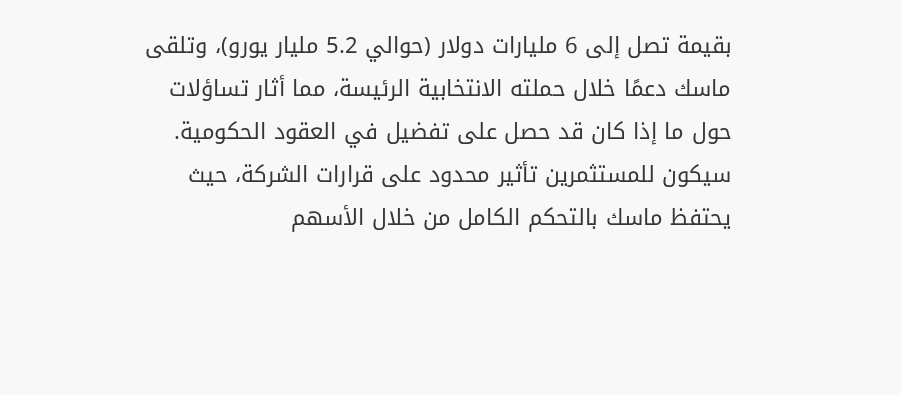بقيمة تصل إلى 6 مليارات دولار (حوالي 5.2 مليار يورو)، وتلقى ماسك دعمًا خلال حملته الانتخابية الرئيسة، مما أثار تساؤلات حول ما إذا كان قد حصل على تفضيل في العقود الحكومية.
سيكون للمستثمرين تأثير محدود على قرارات الشركة، حيث يحتفظ ماسك بالتحكم الكامل من خلال الأسهم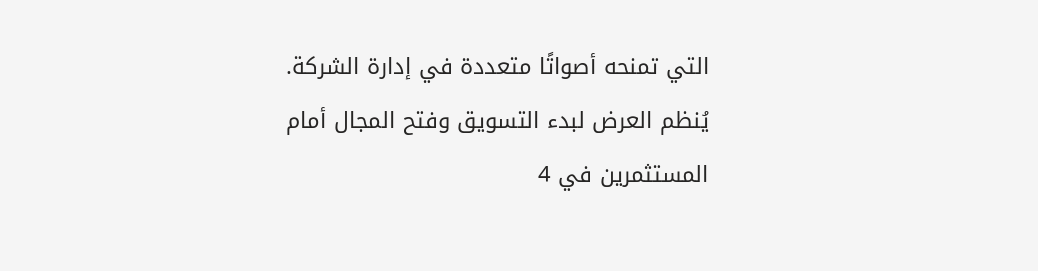التي تمنحه أصواتًا متعددة في إدارة الشركة. يُنظم العرض لبدء التسويق وفتح المجال أمام المستثمرين في 4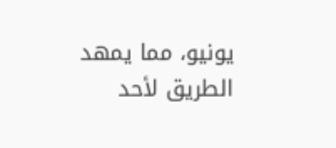يونيو، مما يمهد الطريق لأحد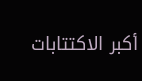أكبر الاكتتابات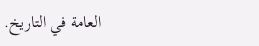العامة في التاريخ.